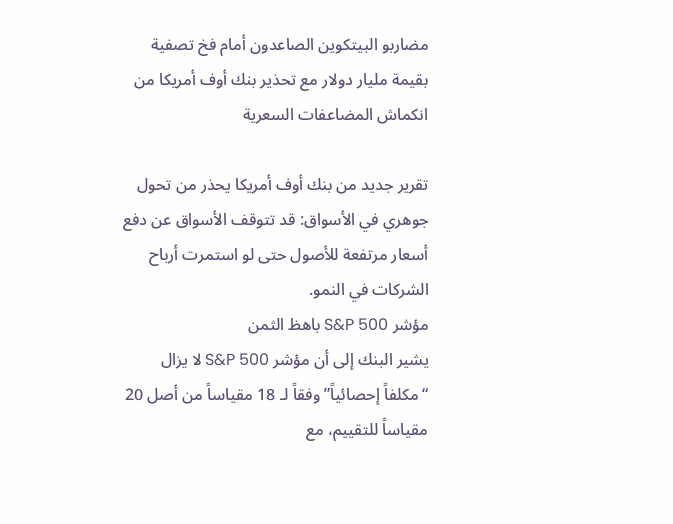مضاربو البيتكوين الصاعدون أمام فخ تصفية بقيمة مليار دولار مع تحذير بنك أوف أمريكا من انكماش المضاعفات السعرية

تقرير جديد من بنك أوف أمريكا يحذر من تحول جوهري في الأسواق: قد تتوقف الأسواق عن دفع أسعار مرتفعة للأصول حتى لو استمرت أرباح الشركات في النمو.
مؤشر S&P 500 باهظ الثمن
يشير البنك إلى أن مؤشر S&P 500 لا يزال “مكلفاً إحصائياً” وفقاً لـ 18 مقياساً من أصل 20 مقياساً للتقييم، مع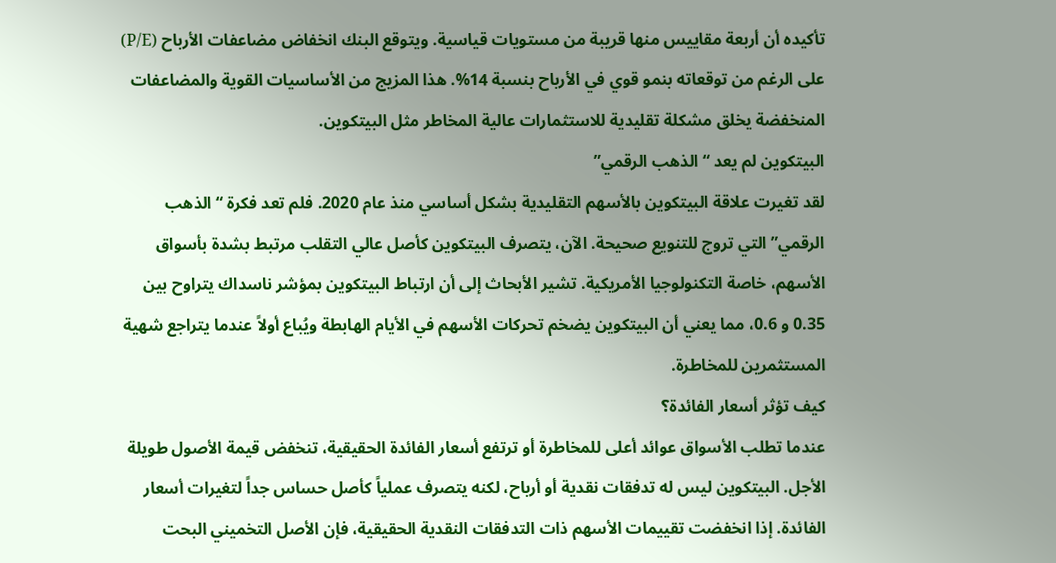تأكيده أن أربعة مقاييس منها قريبة من مستويات قياسية. ويتوقع البنك انخفاض مضاعفات الأرباح (P/E) على الرغم من توقعاته بنمو قوي في الأرباح بنسبة 14%. هذا المزيج من الأساسيات القوية والمضاعفات المنخفضة يخلق مشكلة تقليدية للاستثمارات عالية المخاطر مثل البيتكوين.
البيتكوين لم يعد “الذهب الرقمي”
لقد تغيرت علاقة البيتكوين بالأسهم التقليدية بشكل أساسي منذ عام 2020. فلم تعد فكرة “الذهب الرقمي” التي تروج للتنويع صحيحة. الآن، يتصرف البيتكوين كأصل عالي التقلب مرتبط بشدة بأسواق الأسهم، خاصة التكنولوجيا الأمريكية. تشير الأبحاث إلى أن ارتباط البيتكوين بمؤشر ناسداك يتراوح بين 0.35 و 0.6، مما يعني أن البيتكوين يضخم تحركات الأسهم في الأيام الهابطة ويُباع أولاً عندما يتراجع شهية المستثمرين للمخاطرة.
كيف تؤثر أسعار الفائدة؟
عندما تطلب الأسواق عوائد أعلى للمخاطرة أو ترتفع أسعار الفائدة الحقيقية، تنخفض قيمة الأصول طويلة الأجل. البيتكوين ليس له تدفقات نقدية أو أرباح، لكنه يتصرف عملياً كأصل حساس جداً لتغيرات أسعار الفائدة. إذا انخفضت تقييمات الأسهم ذات التدفقات النقدية الحقيقية، فإن الأصل التخميني البحت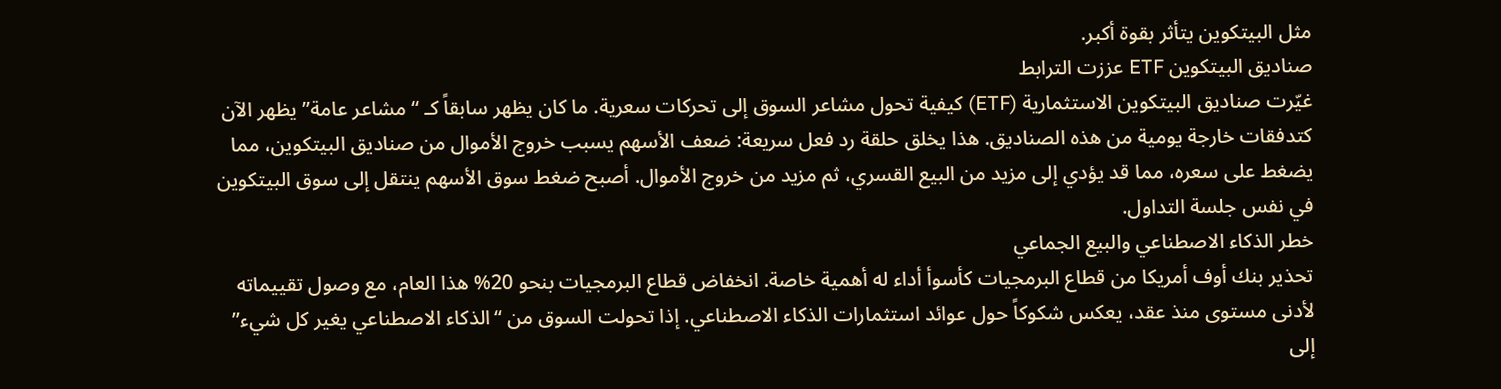مثل البيتكوين يتأثر بقوة أكبر.
صناديق البيتكوين ETF عززت الترابط
غيّرت صناديق البيتكوين الاستثمارية (ETF) كيفية تحول مشاعر السوق إلى تحركات سعرية. ما كان يظهر سابقاً كـ “مشاعر عامة” يظهر الآن كتدفقات خارجة يومية من هذه الصناديق. هذا يخلق حلقة رد فعل سريعة: ضعف الأسهم يسبب خروج الأموال من صناديق البيتكوين، مما يضغط على سعره، مما قد يؤدي إلى مزيد من البيع القسري، ثم مزيد من خروج الأموال. أصبح ضغط سوق الأسهم ينتقل إلى سوق البيتكوين في نفس جلسة التداول.
خطر الذكاء الاصطناعي والبيع الجماعي
تحذير بنك أوف أمريكا من قطاع البرمجيات كأسوأ أداء له أهمية خاصة. انخفاض قطاع البرمجيات بنحو 20% هذا العام، مع وصول تقييماته لأدنى مستوى منذ عقد، يعكس شكوكاً حول عوائد استثمارات الذكاء الاصطناعي. إذا تحولت السوق من “الذكاء الاصطناعي يغير كل شيء” إلى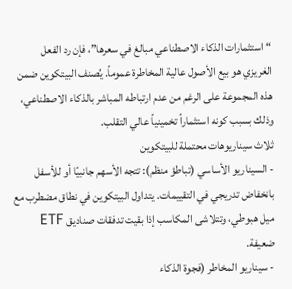“استثمارات الذكاء الاصطناعي مبالغ في سعرها”، فإن رد الفعل الغريزي هو بيع الأصول عالية المخاطرة عموماً. يُصنف البيتكوين ضمن هذه المجموعة على الرغم من عدم ارتباطه المباشر بالذكاء الاصطناعي، وذلك بسبب كونه استثماراً تخمينياً عالي التقلب.
ثلاث سيناريوهات محتملة للبيتكوين
- السيناريو الأساسي (تباطؤ منظم): تتجه الأسهم جانبيًا أو للأسفل بانخفاض تدريجي في التقييمات. يتداول البيتكوين في نطاق مضطرب مع ميل هبوطي، وتتلاشى المكاسب إذا بقيت تدفقات صناديق ETF ضعيفة.
- سيناريو المخاطر (فجوة الذكاء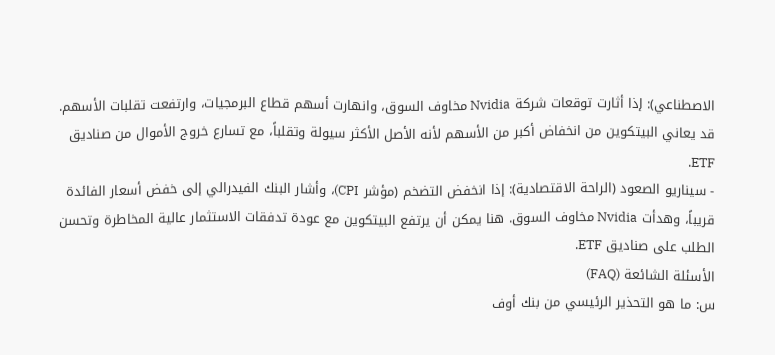الاصطناعي): إذا أثارت توقعات شركة Nvidia مخاوف السوق، وانهارت أسهم قطاع البرمجيات، وارتفعت تقلبات الأسهم. قد يعاني البيتكوين من انخفاض أكبر من الأسهم لأنه الأصل الأكثر سيولة وتقلباً، مع تسارع خروج الأموال من صناديق ETF.
- سيناريو الصعود (الراحة الاقتصادية): إذا انخفض التضخم (مؤشر CPI)، وأشار البنك الفيدرالي إلى خفض أسعار الفائدة قريباً، وهدأت Nvidia مخاوف السوق. هنا يمكن أن يرتفع البيتكوين مع عودة تدفقات الاستثمار عالية المخاطرة وتحسن الطلب على صناديق ETF.
الأسئلة الشائعة (FAQ)
س: ما هو التحذير الرئيسي من بنك أوف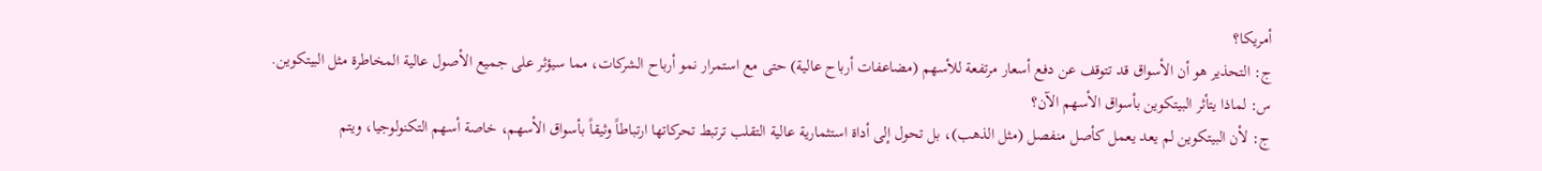أمريكا؟
ج: التحذير هو أن الأسواق قد تتوقف عن دفع أسعار مرتفعة للأسهم (مضاعفات أرباح عالية) حتى مع استمرار نمو أرباح الشركات، مما سيؤثر على جميع الأصول عالية المخاطرة مثل البيتكوين.
س: لماذا يتأثر البيتكوين بأسواق الأسهم الآن؟
ج: لأن البيتكوين لم يعد يعمل كأصل منفصل (مثل الذهب)، بل تحول إلى أداة استثمارية عالية التقلب ترتبط تحركاتها ارتباطاً وثيقاً بأسواق الأسهم، خاصة أسهم التكنولوجيا، ويتم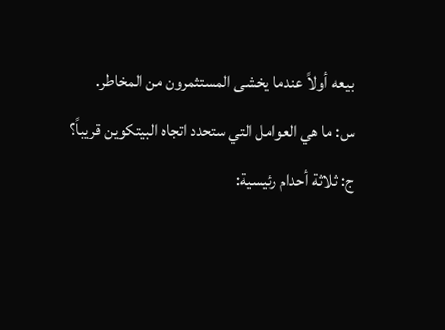بيعه أولاً عندما يخشى المستثمرون من المخاطر.
س: ما هي العوامل التي ستحدد اتجاه البيتكوين قريباً؟
ج: ثلاثة أحدام رئيسية: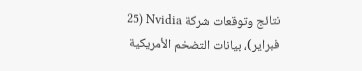نتائج وتوقعات شركة Nvidia (25 فبراير)، بيانات التضخم الأمريكية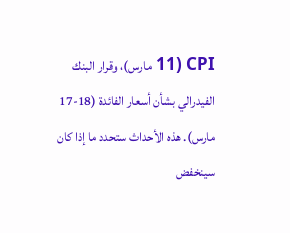CPI (11 مارس)، وقرار البنك الفيدرالي بشأن أسعار الفائدة (18-17 مارس). هذه الأحداث ستحدد ما إذا كان سينخفض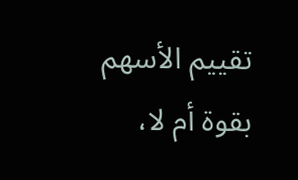تقييم الأسهم بقوة أم لا،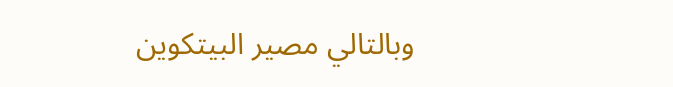وبالتالي مصير البيتكوين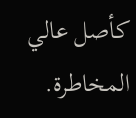كأصل عالي المخاطرة.